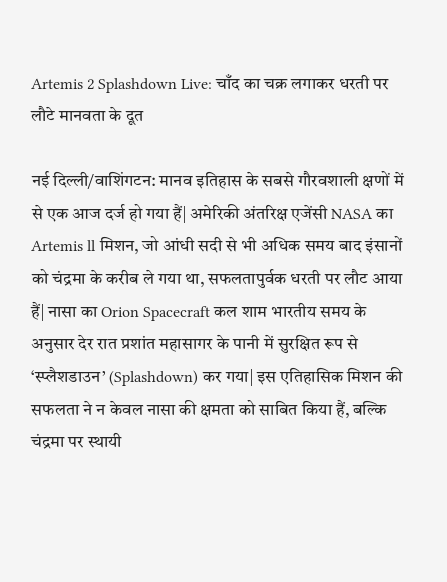Artemis 2 Splashdown Live: चाँद का चक्र लगाकर धरती पर लौटे मानवता के दूत

नई दिल्ली/वाशिंगटन: मानव इतिहास के सबसे गौरवशाली क्षणों में से एक आज दर्ज हो गया हैं| अमेरिकी अंतरिक्ष एजेंसी NASA का Artemis ll मिशन, जो आंधी सदी से भी अधिक समय बाद इंसानों को चंद्रमा के करीब ले गया था, सफलतापुर्वक धरती पर लौट आया हैं| नासा का Orion Spacecraft कल शाम भारतीय समय के अनुसार देर रात प्रशांत महासागर के पानी में सुरक्षित रूप से ‘स्प्लैशडाउन’ (Splashdown) कर गया| इस एतिहासिक मिशन की सफलता ने न केवल नासा की क्षमता को साबित किया हैं, बल्कि चंद्रमा पर स्थायी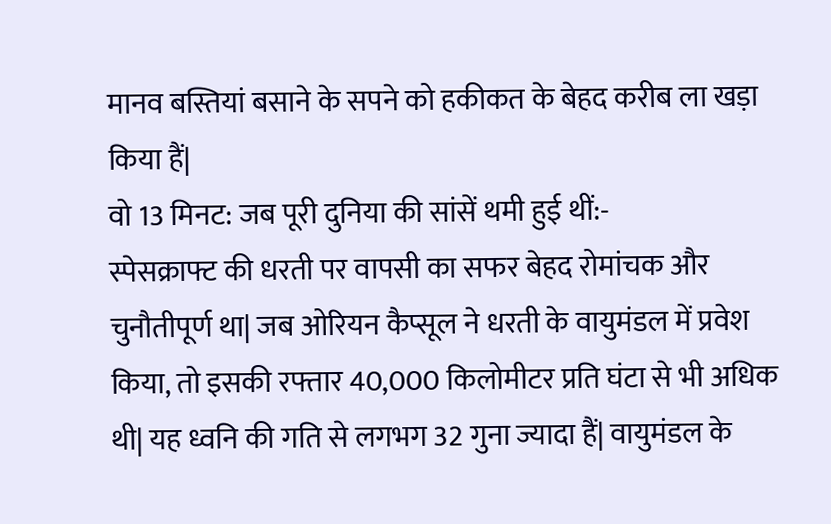मानव बस्तियां बसाने के सपने को हकीकत के बेहद करीब ला खड़ा किया हैं|
वो 13 मिनट: जब पूरी दुनिया की सांसें थमी हुई थीं:-
स्पेसक्राफ्ट की धरती पर वापसी का सफर बेहद रोमांचक और चुनौतीपूर्ण था| जब ओरियन कैप्सूल ने धरती के वायुमंडल में प्रवेश किया, तो इसकी रफ्तार 40,000 किलोमीटर प्रति घंटा से भी अधिक थी| यह ध्वनि की गति से लगभग 32 गुना ज्यादा हैं| वायुमंडल के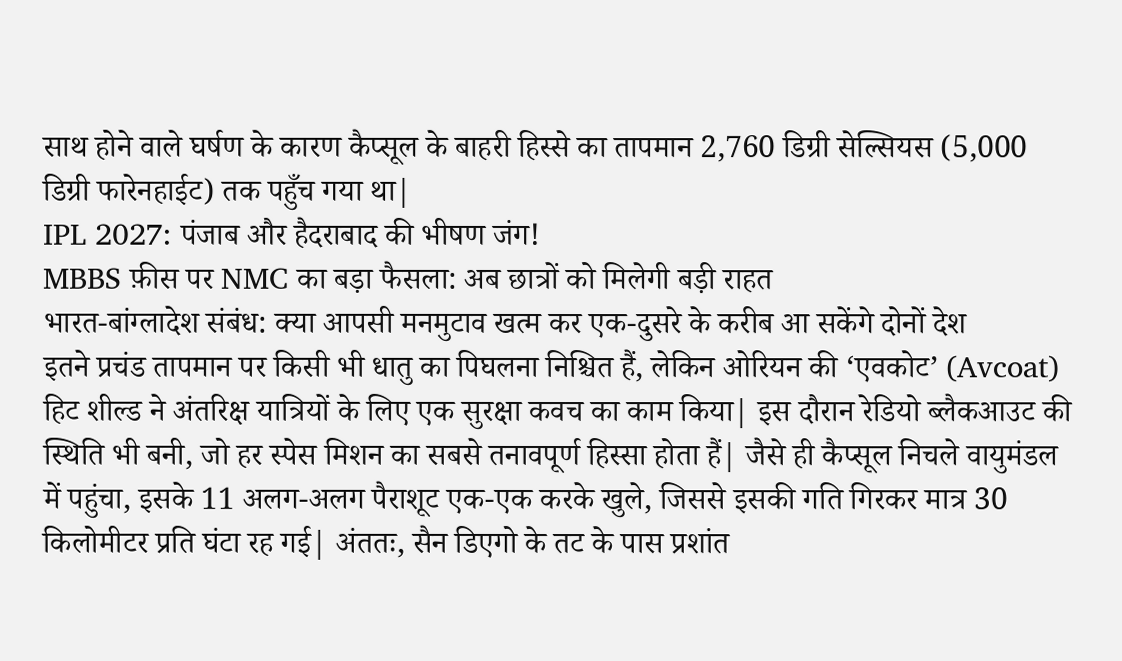साथ होने वाले घर्षण के कारण कैप्सूल के बाहरी हिस्से का तापमान 2,760 डिग्री सेल्सियस (5,000 डिग्री फारेनहाईट) तक पहुँच गया था|
IPL 2027: पंजाब और हैदराबाद की भीषण जंग!
MBBS फ़ीस पर NMC का बड़ा फैसला: अब छात्रों को मिलेगी बड़ी राहत
भारत-बांग्लादेश संबंध: क्या आपसी मनमुटाव खत्म कर एक-दुसरे के करीब आ सकेंगे दोनों देश
इतने प्रचंड तापमान पर किसी भी धातु का पिघलना निश्चित हैं, लेकिन ओरियन की ‘एवकोट’ (Avcoat) हिट शील्ड ने अंतरिक्ष यात्रियों के लिए एक सुरक्षा कवच का काम किया| इस दौरान रेडियो ब्लैकआउट की स्थिति भी बनी, जो हर स्पेस मिशन का सबसे तनावपूर्ण हिस्सा होता हैं| जैसे ही कैप्सूल निचले वायुमंडल में पहुंचा, इसके 11 अलग-अलग पैराशूट एक-एक करके खुले, जिससे इसकी गति गिरकर मात्र 30 किलोमीटर प्रति घंटा रह गई| अंततः, सैन डिएगो के तट के पास प्रशांत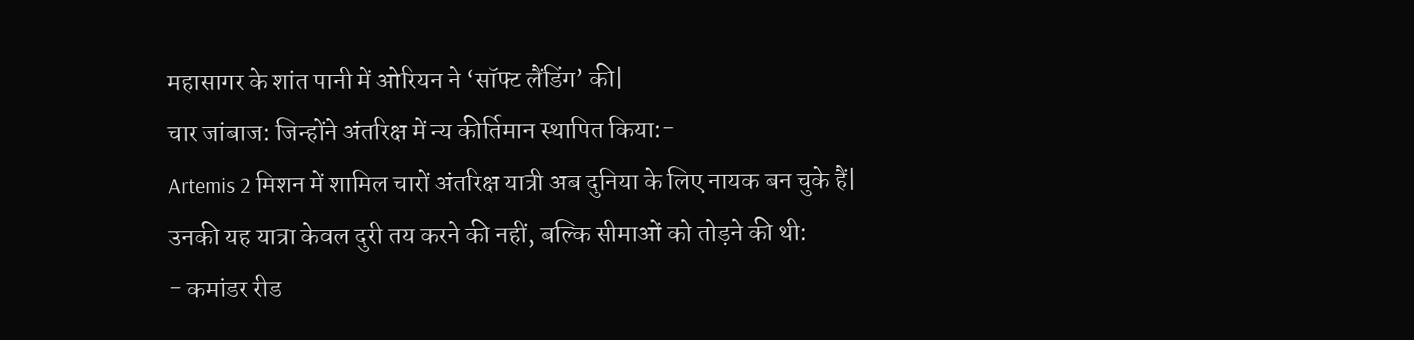महासागर के शांत पानी में ओरियन ने ‘सॉफ्ट लैंडिंग’ की|
चार जांबाज: जिन्होंने अंतरिक्ष में न्य कीर्तिमान स्थापित किया:-
Artemis 2 मिशन में शामिल चारों अंतरिक्ष यात्री अब दुनिया के लिए नायक बन चुके हैं| उनकी यह यात्रा केवल दुरी तय करने की नहीं, बल्कि सीमाओं को तोड़ने की थी:
- कमांडर रीड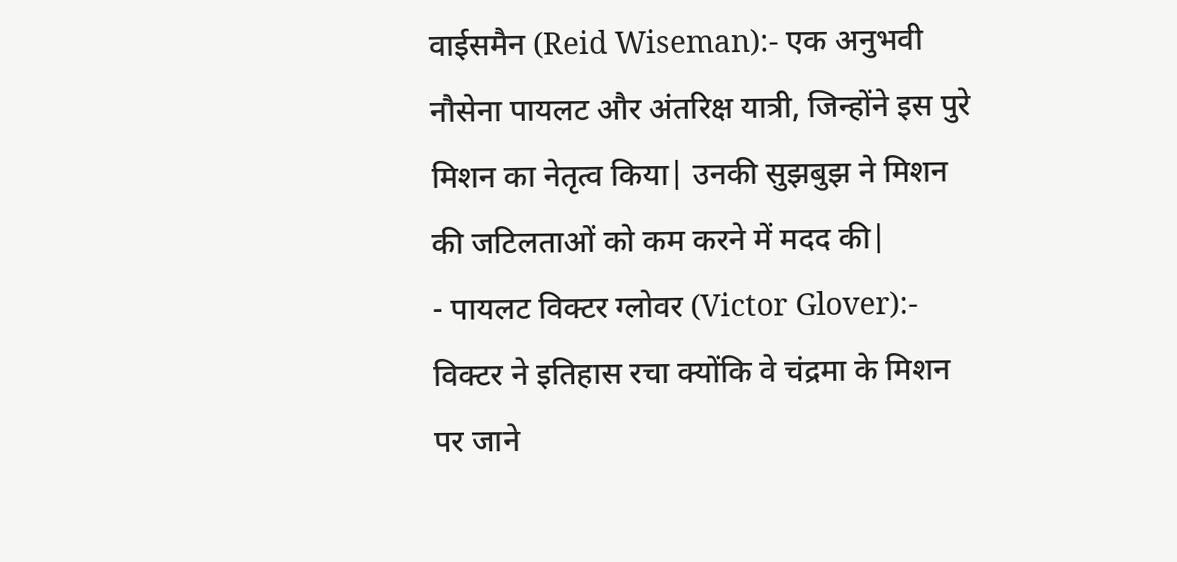वाईसमैन (Reid Wiseman):- एक अनुभवी नौसेना पायलट और अंतरिक्ष यात्री, जिन्होंने इस पुरे मिशन का नेतृत्व किया| उनकी सुझबुझ ने मिशन की जटिलताओं को कम करने में मदद की|
- पायलट विक्टर ग्लोवर (Victor Glover):- विक्टर ने इतिहास रचा क्योंकि वे चंद्रमा के मिशन पर जाने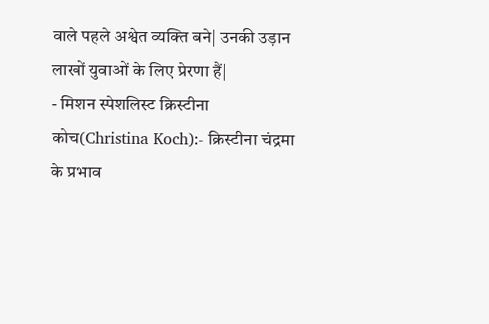वाले पहले अश्वेत व्यक्ति बने| उनकी उड़ान लाखों युवाओं के लिए प्रेरणा हैं|
- मिशन स्पेशलिस्ट क्रिस्टीना कोच(Christina Koch):- क्रिस्टीना चंद्रमा के प्रभाव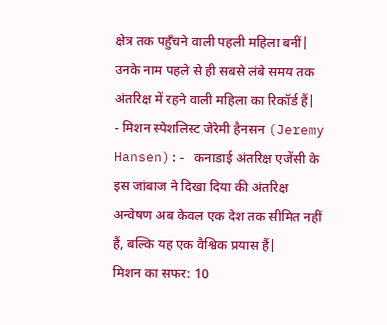क्षेत्र तक पहुँचने वाली पहली महिला बनीं| उनके नाम पहले से ही सबसे लंबे समय तक अंतरिक्ष में रहने वाली महिला का रिकॉर्ड हैं|
- मिशन स्पेशलिस्ट जेरेमी हैनसन (Jeremy Hansen):- कनाडाई अंतरिक्ष एजेंसी के इस जांबाज ने दिखा दिया की अंतरिक्ष अन्वेषण अब केवल एक देश तक सीमित नहीं हैं, बल्कि यह एक वैश्विक प्रयास हैं|
मिशन का सफर: 10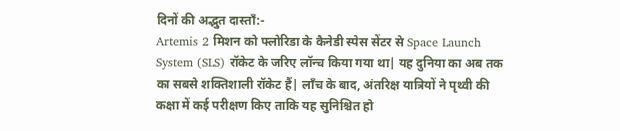दिनों की अद्भुत दास्ताँ:-
Artemis 2 मिशन को फ्लोरिडा के कैनेडी स्पेस सेंटर से Space Launch System (SLS) रॉकेट के जरिए लॉन्च किया गया था| यह दुनिया का अब तक का सबसे शक्तिशाली रॉकेट हैं| लाँच के बाद, अंतरिक्ष यात्रियों ने पृथ्वी की कक्षा में कई परीक्षण किए ताकि यह सुनिश्चित हो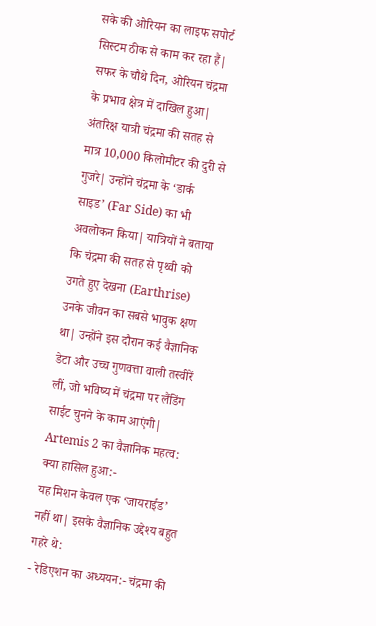सके की ओरियन का लाइफ सपोर्ट सिस्टम ठीक से काम कर रहा हैं|
सफर के चौथे दिन, ओरियन चंद्रमा के प्रभाव क्षेत्र में दाखिल हुआ| अंतरिक्ष यात्री चंद्रमा की सतह से मात्र 10,000 किलोमीटर की दुरी से गुजरे| उन्होंने चंद्रमा के ‘डार्क साइड’ (Far Side) का भी अवलोकन किया| यात्रियों ने बताया कि चंद्रमा की सतह से पृथ्वी को उगते हुए देखना (Earthrise) उनके जीवन का सबसे भावुक क्षण था| उन्होंने इस दौरान कई वैज्ञानिक डेटा और उच्च गुणवत्ता वाली तस्वीरें लीं, जो भविष्य में चंद्रमा पर लैंडिंग साईट चुनने के काम आएंगी|
Artemis 2 का वैज्ञानिक महत्व: क्या हासिल हुआ:-
यह मिशन केवल एक ‘जायराईड’ नहीं था| इसके वैज्ञानिक उद्देश्य बहुत गहरे थे:
- रेडिएशन का अध्ययन:- चंद्रमा की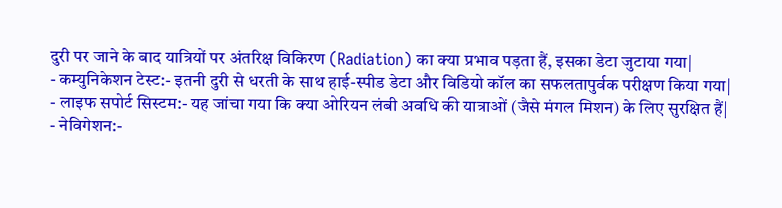दुरी पर जाने के बाद यात्रियों पर अंतरिक्ष विकिरण (Radiation) का क्या प्रभाव पड़ता हैं, इसका डेटा जुटाया गया|
- कम्युनिकेशन टेस्ट:- इतनी दुरी से धरती के साथ हाई-स्पीड डेटा और विडियो कॉल का सफलतापुर्वक परीक्षण किया गया|
- लाइफ सपोर्ट सिस्टम:- यह जांचा गया कि क्या ओरियन लंबी अवधि की यात्राओं (जैसे मंगल मिशन) के लिए सुरक्षित हैं|
- नेविगेशन:-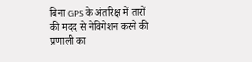बिना GPS के अंतरिक्ष में तारों की मदद से नेविगेशन करने की प्रणाली का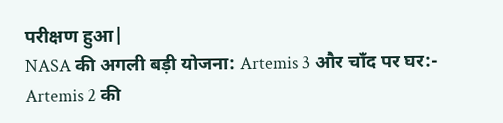परीक्षण हुआ|
NASA की अगली बड़ी योजना: Artemis 3 और चाँद पर घर:-
Artemis 2 की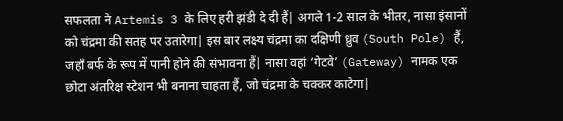सफलता ने Artemis 3 के लिए हरी झंडी दे दी हैं| अगले 1-2 साल के भीतर, नासा इंसानों को चंद्रमा की सतह पर उतारेगा| इस बार लक्ष्य चंद्रमा का दक्षिणी ध्रुव (South Pole) हैं, जहाँ बर्फ के रूप में पानी होने की संभावना हैं| नासा वहां ‘गेटवे’ (Gateway) नामक एक छोटा अंतरिक्ष स्टेशन भी बनाना चाहता हैं, जो चंद्रमा के चक्कर काटेगा|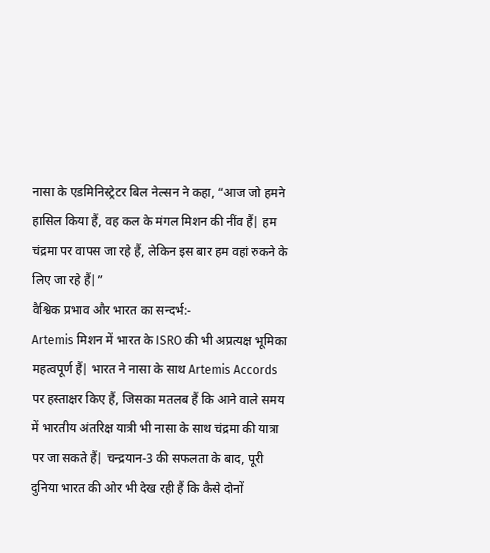नासा के एडमिनिस्ट्रेटर बिल नेल्सन ने कहा, “आज जो हमने हासिल किया हैं, वह कल के मंगल मिशन की नींव हैं| हम चंद्रमा पर वापस जा रहे हैं, लेकिन इस बार हम वहां रुकने के लिए जा रहे हैं|”
वैश्विक प्रभाव और भारत का सन्दर्भ:-
Artemis मिशन में भारत के ISRO की भी अप्रत्यक्ष भूमिका महत्वपूर्ण हैं| भारत ने नासा के साथ Artemis Accords पर हस्ताक्षर किए हैं, जिसका मतलब हैं कि आने वाले समय में भारतीय अंतरिक्ष यात्री भी नासा के साथ चंद्रमा की यात्रा पर जा सकते हैं| चन्द्रयान-3 की सफलता के बाद, पूरी दुनिया भारत की ओर भी देख रही हैं कि कैसे दोनों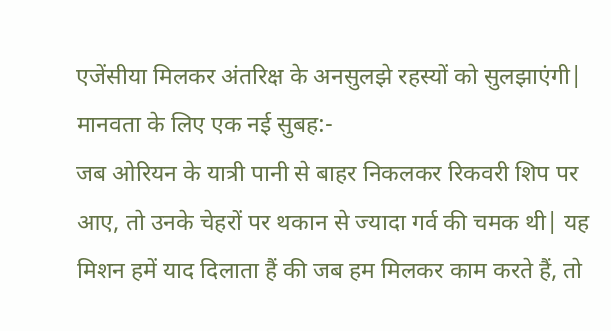एजेंसीया मिलकर अंतरिक्ष के अनसुलझे रहस्यों को सुलझाएंगी|
मानवता के लिए एक नई सुबह:-
जब ओरियन के यात्री पानी से बाहर निकलकर रिकवरी शिप पर आए, तो उनके चेहरों पर थकान से ज्यादा गर्व की चमक थी| यह मिशन हमें याद दिलाता हैं की जब हम मिलकर काम करते हैं, तो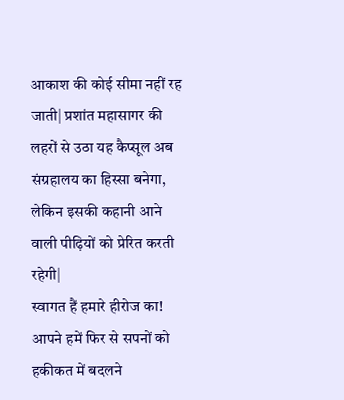आकाश की कोई सीमा नहीं रह जाती| प्रशांत महासागर की लहरों से उठा यह कैप्सूल अब संग्रहालय का हिस्सा बनेगा, लेकिन इसकी कहानी आने वाली पीढ़ियों को प्रेरित करती रहेगी|
स्वागत हैं हमारे हीरोज का! आपने हमें फिर से सपनों को हकीकत में बदलने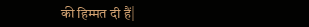की हिम्मत दी हैं|